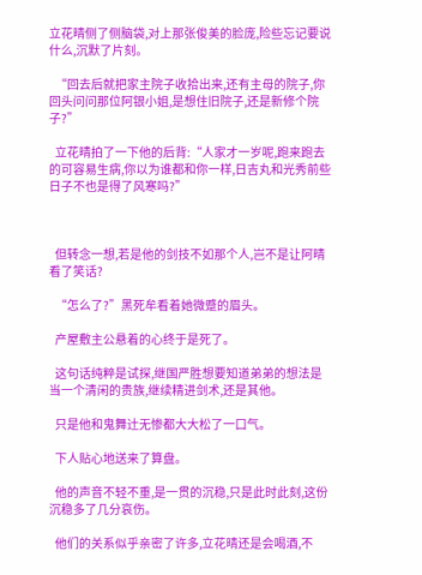立花晴侧了侧脑袋,对上那张俊美的脸庞,险些忘记要说什么,沉默了片刻。

  “回去后就把家主院子收拾出来,还有主母的院子,你回头问问那位阿银小姐,是想住旧院子,还是新修个院子?”

  立花晴拍了一下他的后背:“人家才一岁呢,跑来跑去的可容易生病,你以为谁都和你一样,日吉丸和光秀前些日子不也是得了风寒吗?”



  但转念一想,若是他的剑技不如那个人,岂不是让阿晴看了笑话?

  “怎么了?”黑死牟看着她微蹙的眉头。

  产屋敷主公悬着的心终于是死了。

  这句话纯粹是试探,继国严胜想要知道弟弟的想法是当一个清闲的贵族,继续精进剑术,还是其他。

  只是他和鬼舞辻无惨都大大松了一口气。

  下人贴心地送来了算盘。

  他的声音不轻不重,是一贯的沉稳,只是此时此刻,这份沉稳多了几分哀伤。

  他们的关系似乎亲密了许多,立花晴还是会喝酒,不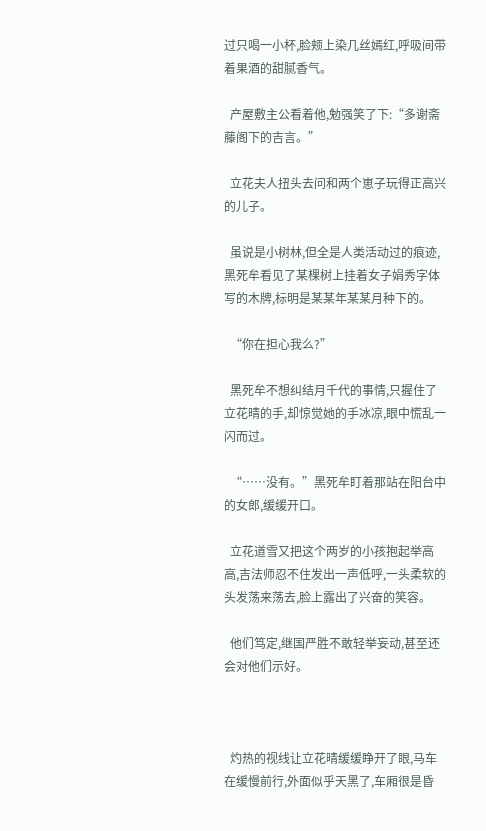过只喝一小杯,脸颊上染几丝嫣红,呼吸间带着果酒的甜腻香气。

  产屋敷主公看着他,勉强笑了下:“多谢斋藤阁下的吉言。”

  立花夫人扭头去问和两个崽子玩得正高兴的儿子。

  虽说是小树林,但全是人类活动过的痕迹,黑死牟看见了某棵树上挂着女子娟秀字体写的木牌,标明是某某年某某月种下的。

  “你在担心我么?”

  黑死牟不想纠结月千代的事情,只握住了立花晴的手,却惊觉她的手冰凉,眼中慌乱一闪而过。

  “……没有。”黑死牟盯着那站在阳台中的女郎,缓缓开口。

  立花道雪又把这个两岁的小孩抱起举高高,吉法师忍不住发出一声低呼,一头柔软的头发荡来荡去,脸上露出了兴奋的笑容。

  他们笃定,继国严胜不敢轻举妄动,甚至还会对他们示好。



  灼热的视线让立花晴缓缓睁开了眼,马车在缓慢前行,外面似乎天黑了,车厢很是昏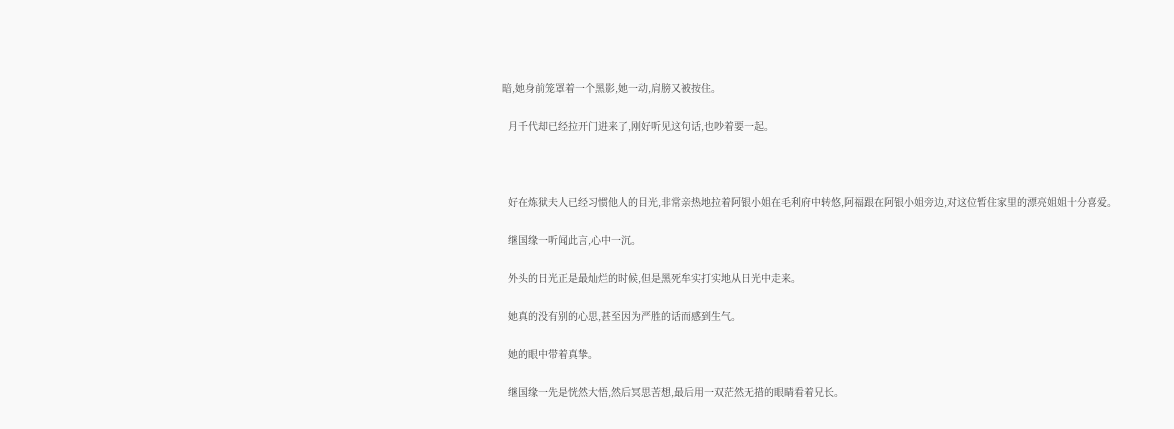暗,她身前笼罩着一个黑影,她一动,肩膀又被按住。

  月千代却已经拉开门进来了,刚好听见这句话,也吵着要一起。



  好在炼狱夫人已经习惯他人的目光,非常亲热地拉着阿银小姐在毛利府中转悠,阿福跟在阿银小姐旁边,对这位暂住家里的漂亮姐姐十分喜爱。

  继国缘一听闻此言,心中一沉。

  外头的日光正是最灿烂的时候,但是黑死牟实打实地从日光中走来。

  她真的没有别的心思,甚至因为严胜的话而感到生气。

  她的眼中带着真挚。

  继国缘一先是恍然大悟,然后冥思苦想,最后用一双茫然无措的眼睛看着兄长。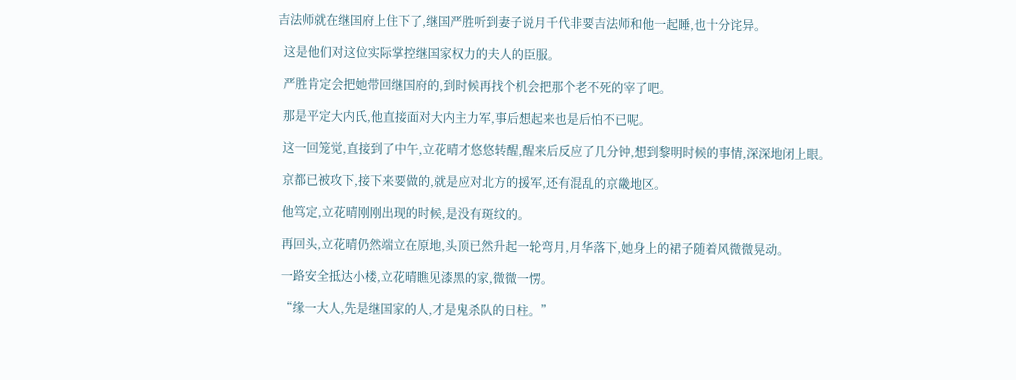吉法师就在继国府上住下了,继国严胜听到妻子说月千代非要吉法师和他一起睡,也十分诧异。

  这是他们对这位实际掌控继国家权力的夫人的臣服。

  严胜肯定会把她带回继国府的,到时候再找个机会把那个老不死的宰了吧。

  那是平定大内氏,他直接面对大内主力军,事后想起来也是后怕不已呢。

  这一回笼觉,直接到了中午,立花晴才悠悠转醒,醒来后反应了几分钟,想到黎明时候的事情,深深地闭上眼。

  京都已被攻下,接下来要做的,就是应对北方的援军,还有混乱的京畿地区。

  他笃定,立花晴刚刚出现的时候,是没有斑纹的。

  再回头,立花晴仍然端立在原地,头顶已然升起一轮弯月,月华落下,她身上的裙子随着风微微晃动。

  一路安全抵达小楼,立花晴瞧见漆黑的家,微微一愣。

  “缘一大人,先是继国家的人,才是鬼杀队的日柱。”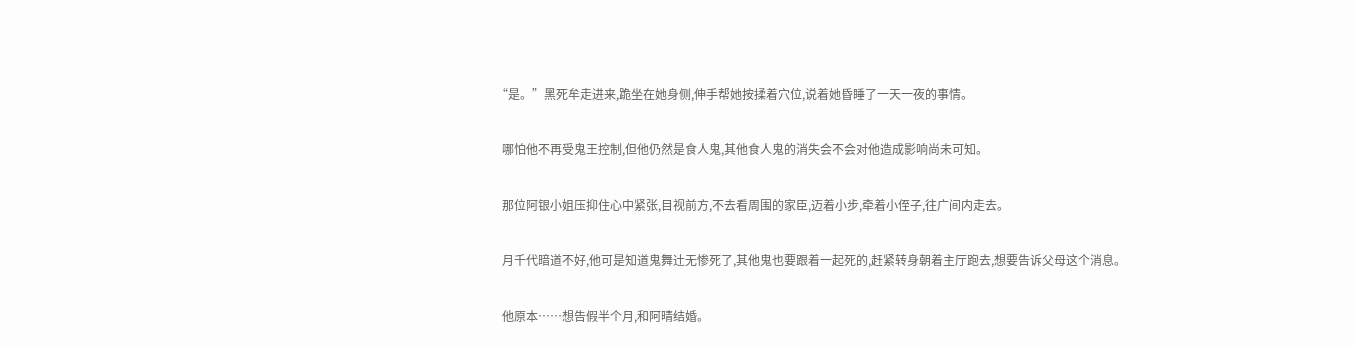“是。”黑死牟走进来,跪坐在她身侧,伸手帮她按揉着穴位,说着她昏睡了一天一夜的事情。

  哪怕他不再受鬼王控制,但他仍然是食人鬼,其他食人鬼的消失会不会对他造成影响尚未可知。

  那位阿银小姐压抑住心中紧张,目视前方,不去看周围的家臣,迈着小步,牵着小侄子,往广间内走去。

  月千代暗道不好,他可是知道鬼舞辻无惨死了,其他鬼也要跟着一起死的,赶紧转身朝着主厅跑去,想要告诉父母这个消息。

  他原本……想告假半个月,和阿晴结婚。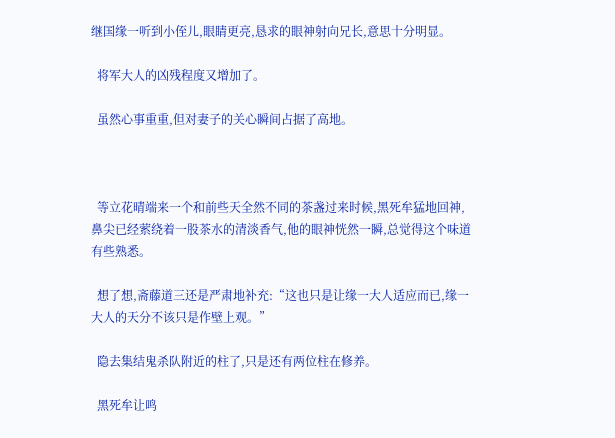继国缘一听到小侄儿,眼睛更亮,恳求的眼神射向兄长,意思十分明显。

  将军大人的凶残程度又增加了。

  虽然心事重重,但对妻子的关心瞬间占据了高地。



  等立花晴端来一个和前些天全然不同的茶盏过来时候,黑死牟猛地回神,鼻尖已经萦绕着一股茶水的清淡香气,他的眼神恍然一瞬,总觉得这个味道有些熟悉。

  想了想,斋藤道三还是严肃地补充:“这也只是让缘一大人适应而已,缘一大人的天分不该只是作壁上观。”

  隐去集结鬼杀队附近的柱了,只是还有两位柱在修养。

  黑死牟让鸣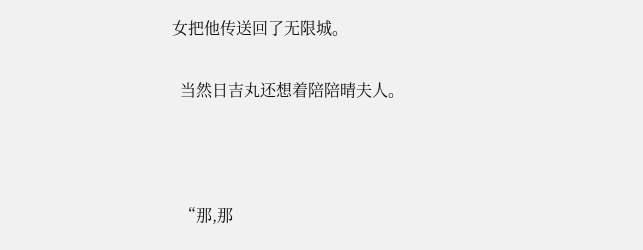女把他传送回了无限城。

  当然日吉丸还想着陪陪晴夫人。



  “那,那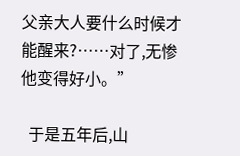父亲大人要什么时候才能醒来?……对了,无惨他变得好小。”

  于是五年后,山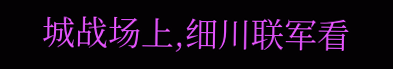城战场上,细川联军看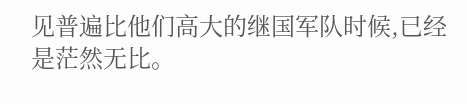见普遍比他们高大的继国军队时候,已经是茫然无比。